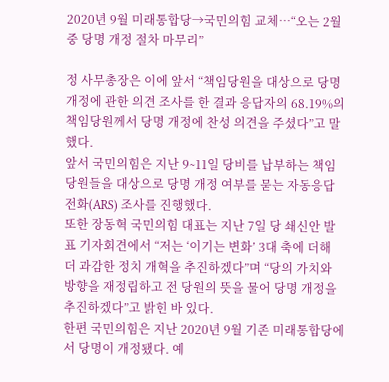2020년 9월 미래통합당→국민의힘 교체…“오는 2월 중 당명 개정 절차 마무리”

정 사무총장은 이에 앞서 “책임당원을 대상으로 당명 개정에 관한 의견 조사를 한 결과 응답자의 68.19%의 책임당원께서 당명 개정에 찬성 의견을 주셨다”고 말했다.
앞서 국민의힘은 지난 9∼11일 당비를 납부하는 책임당원들을 대상으로 당명 개정 여부를 묻는 자동응답전화(ARS) 조사를 진행했다.
또한 장동혁 국민의힘 대표는 지난 7일 당 쇄신안 발표 기자회견에서 “저는 ‘이기는 변화’ 3대 축에 더해 더 과감한 정치 개혁을 추진하겠다”며 “당의 가치와 방향을 재정립하고 전 당원의 뜻을 물어 당명 개정을 추진하겠다”고 밝힌 바 있다.
한편 국민의힘은 지난 2020년 9월 기존 미래통합당에서 당명이 개정됐다. 예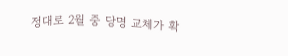정대로 2월 중 당명 교체가 확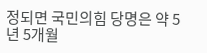정되면 국민의힘 당명은 약 5년 5개월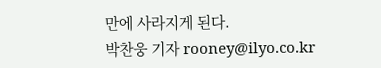만에 사라지게 된다.
박찬웅 기자 rooney@ilyo.co.kr